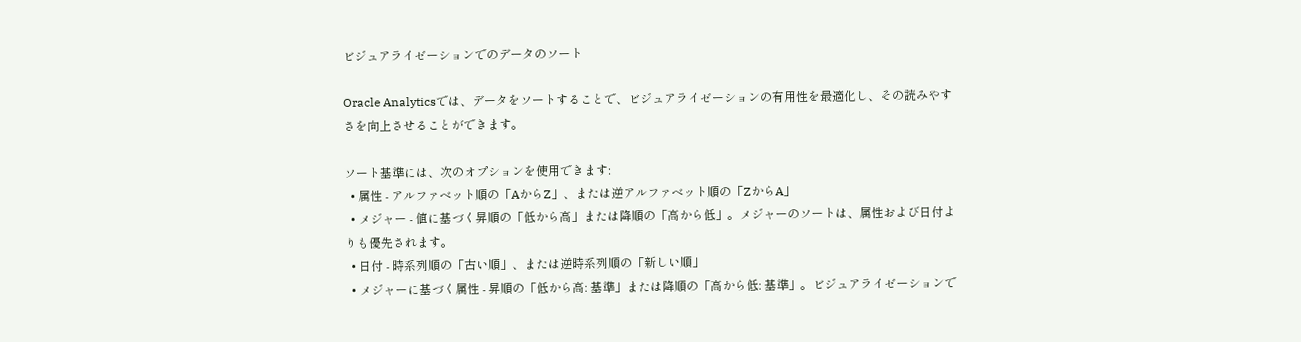ビジュアライゼーションでのデータのソート

Oracle Analyticsでは、データをソートすることで、ビジュアライゼーションの有用性を最適化し、その読みやすさを向上させることができます。

ソート基準には、次のオプションを使用できます:
  • 属性 - アルファベット順の「AからZ」、または逆アルファベット順の「ZからA」
  • メジャー - 値に基づく昇順の「低から高」または降順の「高から低」。メジャーのソートは、属性および日付よりも優先されます。
  • 日付 - 時系列順の「古い順」、または逆時系列順の「新しい順」
  • メジャーに基づく属性 - 昇順の「低から高: 基準」または降順の「高から低: 基準」。ビジュアライゼーションで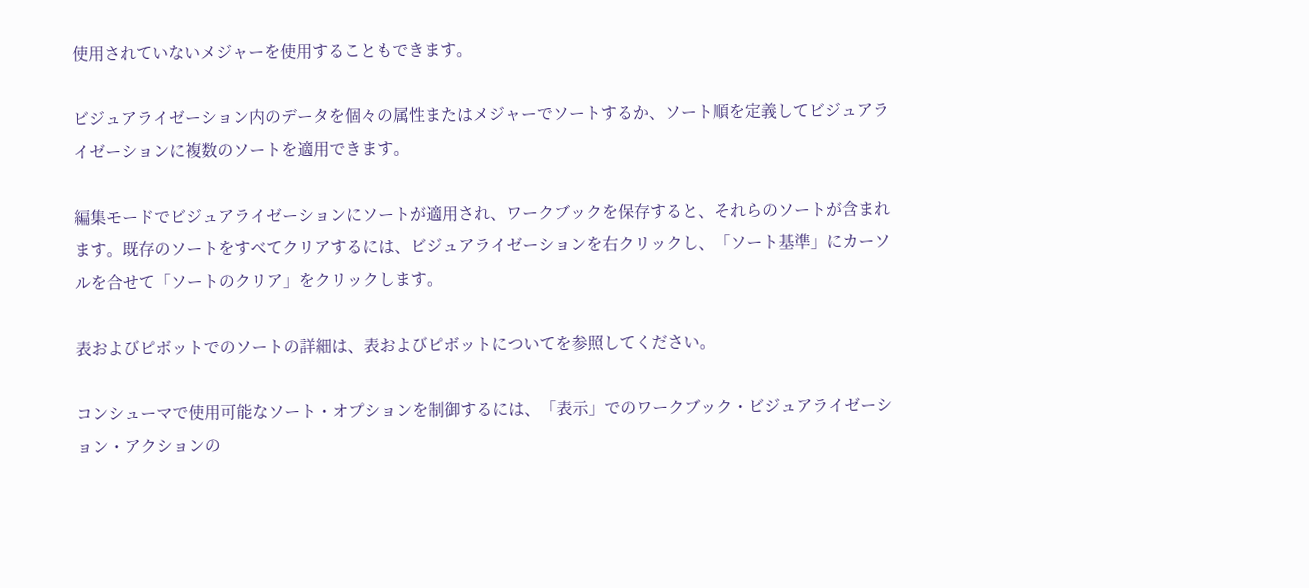使用されていないメジャーを使用することもできます。

ビジュアライゼーション内のデータを個々の属性またはメジャーでソートするか、ソート順を定義してビジュアライゼーションに複数のソートを適用できます。

編集モードでビジュアライゼーションにソートが適用され、ワークブックを保存すると、それらのソートが含まれます。既存のソートをすべてクリアするには、ビジュアライゼーションを右クリックし、「ソート基準」にカーソルを合せて「ソートのクリア」をクリックします。

表およびピボットでのソートの詳細は、表およびピボットについてを参照してください。

コンシューマで使用可能なソート・オプションを制御するには、「表示」でのワークブック・ビジュアライゼーション・アクションの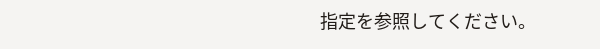指定を参照してください。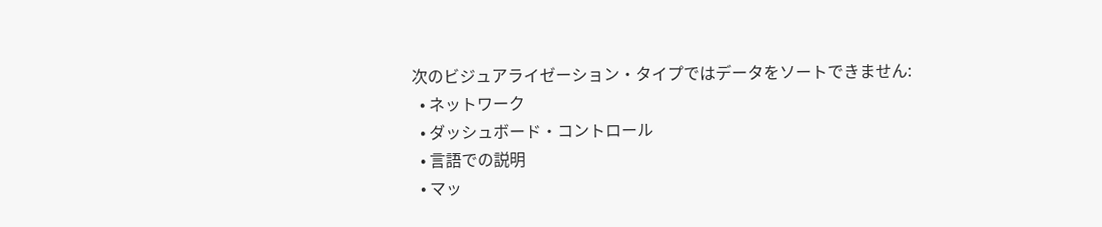次のビジュアライゼーション・タイプではデータをソートできません:
  • ネットワーク
  • ダッシュボード・コントロール
  • 言語での説明
  • マッ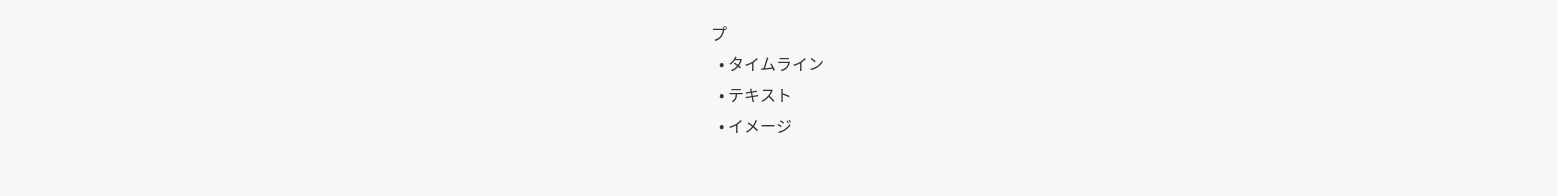プ
  • タイムライン
  • テキスト
  • イメージ